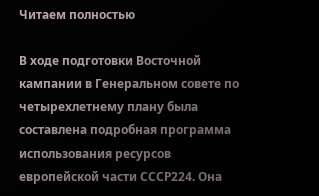Читаем полностью

В ходе подготовки Восточной кампании в Генеральном совете по четырехлетнему плану была составлена подробная программа использования ресурсов европейской части СССР224. Она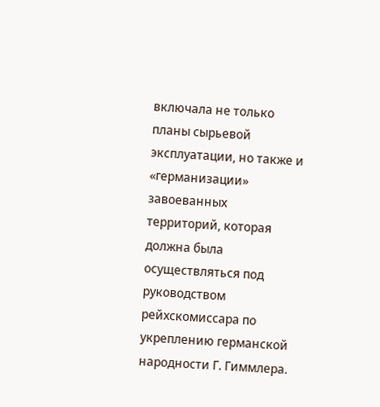включала не только планы сырьевой эксплуатации, но также и «германизации» завоеванных территорий, которая должна была осуществляться под руководством рейхскомиссара по укреплению германской народности Г. Гиммлера.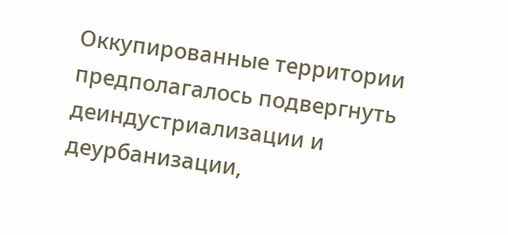Оккупированные территории предполагалось подвергнуть деиндустриализации и деурбанизации,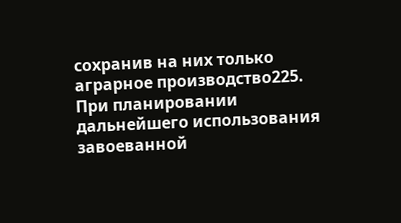сохранив на них только аграрное производство225. При планировании дальнейшего использования завоеванной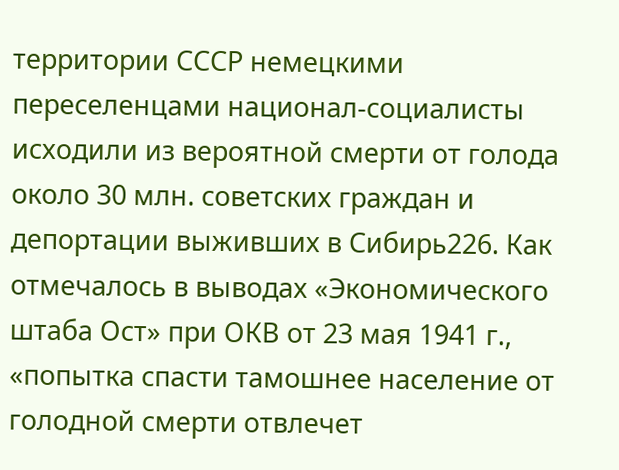территории СССР немецкими переселенцами национал-социалисты исходили из вероятной смерти от голода около 30 млн. советских граждан и депортации выживших в Сибирь226. Как отмечалось в выводах «Экономического штаба Ост» при ОКВ от 23 мая 1941 г., «попытка спасти тамошнее население от голодной смерти отвлечет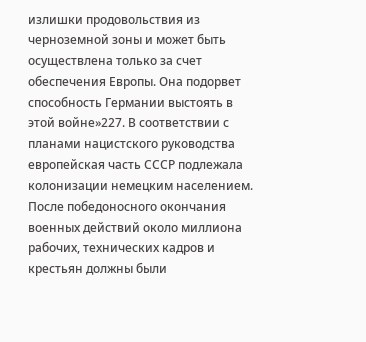излишки продовольствия из черноземной зоны и может быть осуществлена только за счет обеспечения Европы. Она подорвет способность Германии выстоять в этой войне»227. В соответствии с планами нацистского руководства европейская часть СССР подлежала колонизации немецким населением. После победоносного окончания военных действий около миллиона рабочих, технических кадров и крестьян должны были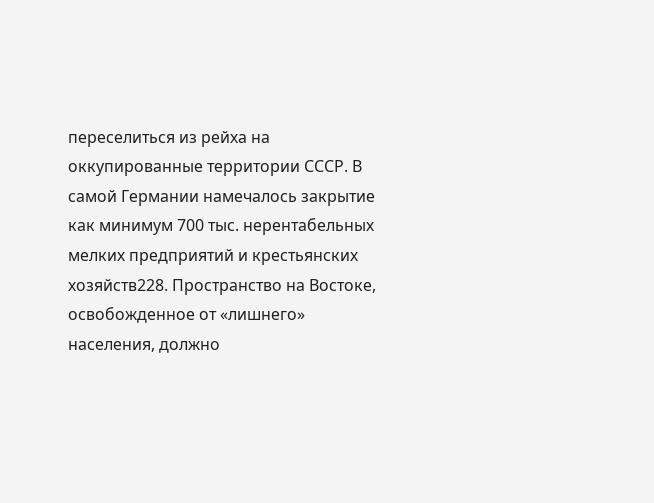переселиться из рейха на оккупированные территории СССР. В самой Германии намечалось закрытие как минимум 700 тыс. нерентабельных мелких предприятий и крестьянских хозяйств228. Пространство на Востоке, освобожденное от «лишнего» населения, должно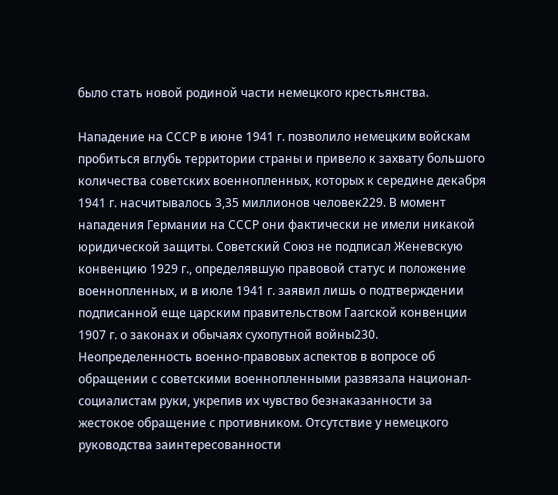было стать новой родиной части немецкого крестьянства.

Нападение на СССР в июне 1941 г. позволило немецким войскам пробиться вглубь территории страны и привело к захвату большого количества советских военнопленных, которых к середине декабря 1941 г. насчитывалось 3,35 миллионов человек229. В момент нападения Германии на СССР они фактически не имели никакой юридической защиты. Советский Союз не подписал Женевскую конвенцию 1929 г., определявшую правовой статус и положение военнопленных, и в июле 1941 г. заявил лишь о подтверждении подписанной еще царским правительством Гаагской конвенции 1907 г. о законах и обычаях сухопутной войны230. Неопределенность военно-правовых аспектов в вопросе об обращении с советскими военнопленными развязала национал-социалистам руки, укрепив их чувство безнаказанности за жестокое обращение с противником. Отсутствие у немецкого руководства заинтересованности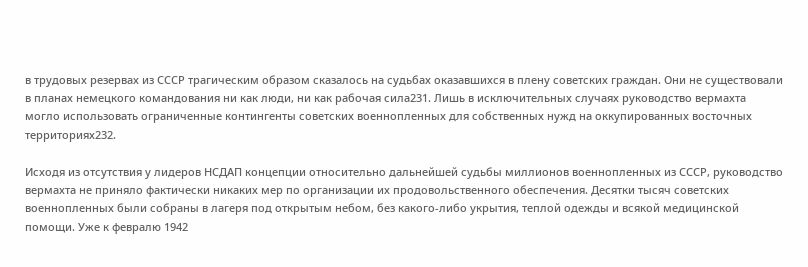в трудовых резервах из СССР трагическим образом сказалось на судьбах оказавшихся в плену советских граждан. Они не существовали в планах немецкого командования ни как люди, ни как рабочая сила231. Лишь в исключительных случаях руководство вермахта могло использовать ограниченные контингенты советских военнопленных для собственных нужд на оккупированных восточных территориях232.

Исходя из отсутствия у лидеров НСДАП концепции относительно дальнейшей судьбы миллионов военнопленных из СССР, руководство вермахта не приняло фактически никаких мер по организации их продовольственного обеспечения. Десятки тысяч советских военнопленных были собраны в лагеря под открытым небом, без какого-либо укрытия, теплой одежды и всякой медицинской помощи. Уже к февралю 1942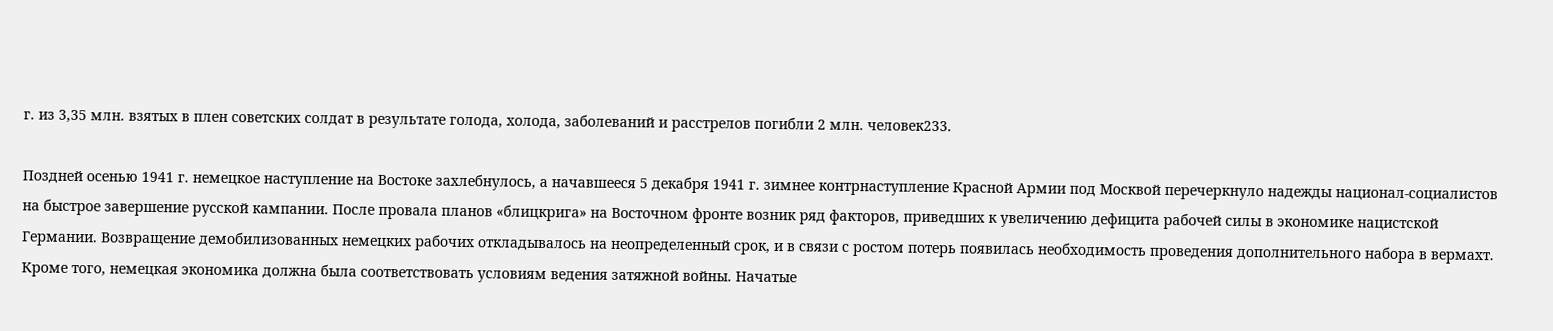г. из 3,35 млн. взятых в плен советских солдат в результате голода, холода, заболеваний и расстрелов погибли 2 млн. человек233.

Поздней осенью 1941 г. немецкое наступление на Востоке захлебнулось, а начавшееся 5 декабря 1941 г. зимнее контрнаступление Красной Армии под Москвой перечеркнуло надежды национал-социалистов на быстрое завершение русской кампании. После провала планов «блицкрига» на Восточном фронте возник ряд факторов, приведших к увеличению дефицита рабочей силы в экономике нацистской Германии. Возвращение демобилизованных немецких рабочих откладывалось на неопределенный срок, и в связи с ростом потерь появилась необходимость проведения дополнительного набора в вермахт. Кроме того, немецкая экономика должна была соответствовать условиям ведения затяжной войны. Начатые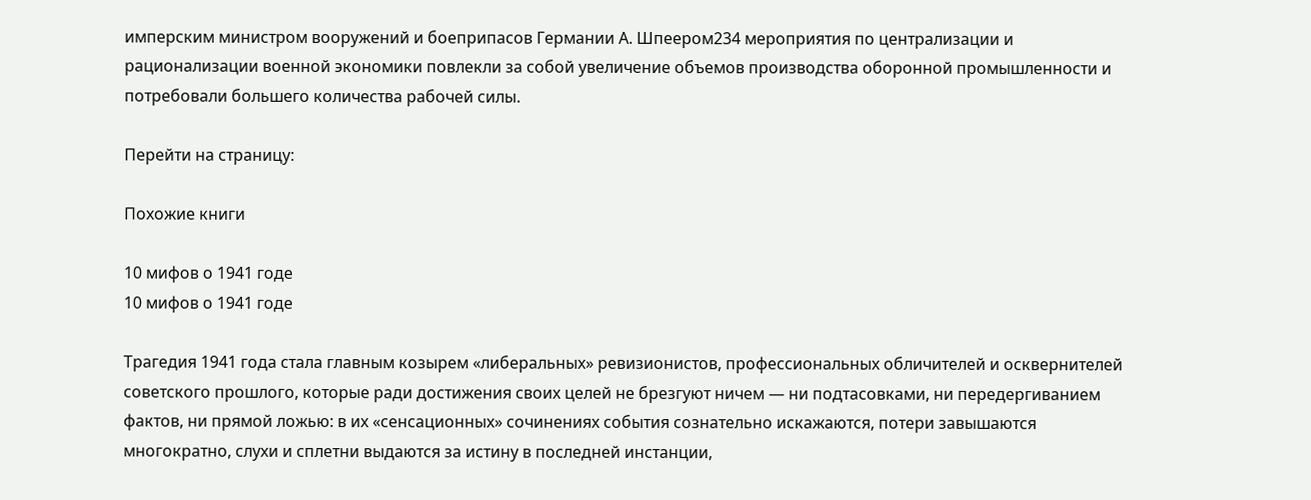имперским министром вооружений и боеприпасов Германии А. Шпеером234 мероприятия по централизации и рационализации военной экономики повлекли за собой увеличение объемов производства оборонной промышленности и потребовали большего количества рабочей силы.

Перейти на страницу:

Похожие книги

10 мифов о 1941 годе
10 мифов о 1941 годе

Трагедия 1941 года стала главным козырем «либеральных» ревизионистов, профессиональных обличителей и осквернителей советского прошлого, которые ради достижения своих целей не брезгуют ничем — ни подтасовками, ни передергиванием фактов, ни прямой ложью: в их «сенсационных» сочинениях события сознательно искажаются, потери завышаются многократно, слухи и сплетни выдаются за истину в последней инстанции,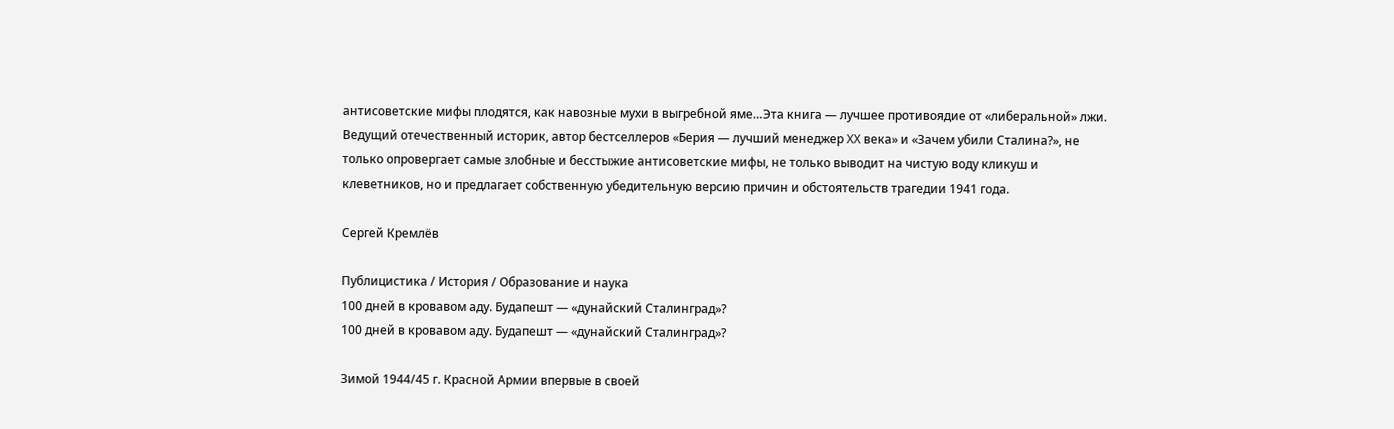антисоветские мифы плодятся, как навозные мухи в выгребной яме…Эта книга — лучшее противоядие от «либеральной» лжи. Ведущий отечественный историк, автор бестселлеров «Берия — лучший менеджер XX века» и «Зачем убили Сталина?», не только опровергает самые злобные и бесстыжие антисоветские мифы, не только выводит на чистую воду кликуш и клеветников, но и предлагает собственную убедительную версию причин и обстоятельств трагедии 1941 года.

Сергей Кремлёв

Публицистика / История / Образование и наука
100 дней в кровавом аду. Будапешт — «дунайский Сталинград»?
100 дней в кровавом аду. Будапешт — «дунайский Сталинград»?

Зимой 1944/45 г. Красной Армии впервые в своей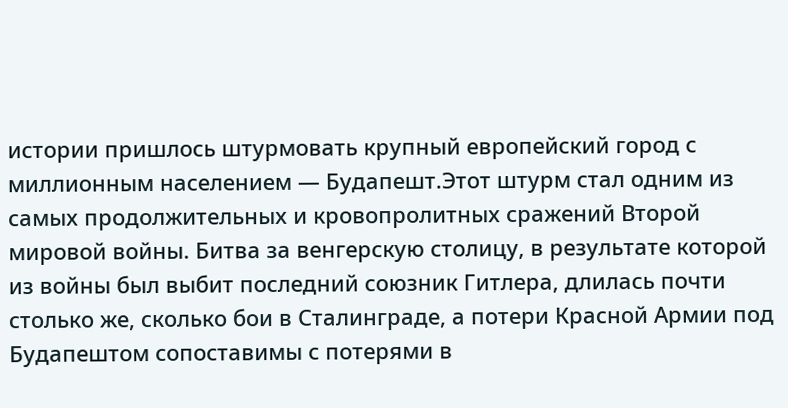истории пришлось штурмовать крупный европейский город с миллионным населением — Будапешт.Этот штурм стал одним из самых продолжительных и кровопролитных сражений Второй мировой войны. Битва за венгерскую столицу, в результате которой из войны был выбит последний союзник Гитлера, длилась почти столько же, сколько бои в Сталинграде, а потери Красной Армии под Будапештом сопоставимы с потерями в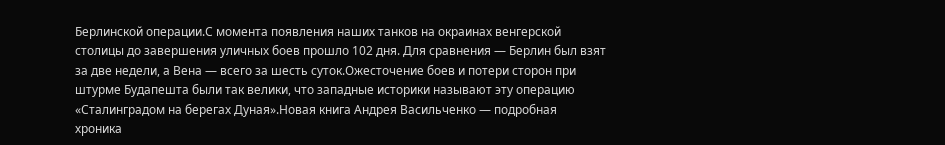Берлинской операции.С момента появления наших танков на окраинах венгерской столицы до завершения уличных боев прошло 102 дня. Для сравнения — Берлин был взят за две недели, а Вена — всего за шесть суток.Ожесточение боев и потери сторон при штурме Будапешта были так велики, что западные историки называют эту операцию «Сталинградом на берегах Дуная».Новая книга Андрея Васильченко — подробная хроника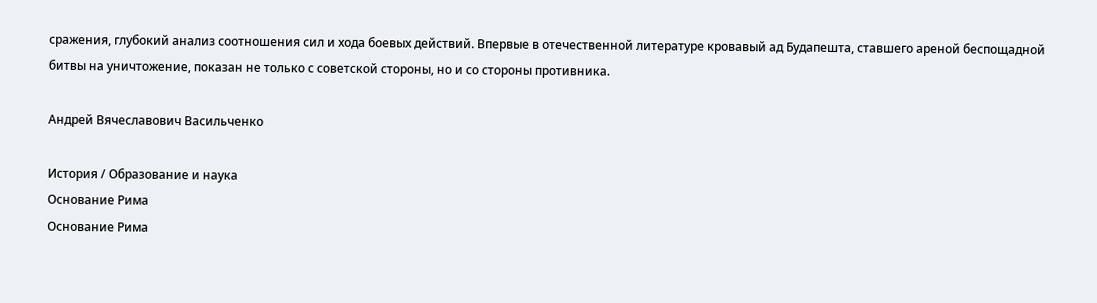сражения, глубокий анализ соотношения сил и хода боевых действий. Впервые в отечественной литературе кровавый ад Будапешта, ставшего ареной беспощадной битвы на уничтожение, показан не только с советской стороны, но и со стороны противника.

Андрей Вячеславович Васильченко

История / Образование и наука
Основание Рима
Основание Рима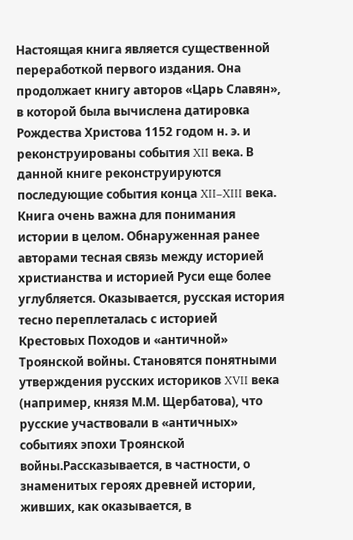Настоящая книга является существенной переработкой первого издания. Она продолжает книгу авторов «Царь Славян», в которой была вычислена датировка Рождества Христова 1152 годом н. э. и реконструированы события XII века. В данной книге реконструируются последующие события конца XII–XIII века. Книга очень важна для понимания истории в целом. Обнаруженная ранее авторами тесная связь между историей христианства и историей Руси еще более углубляется. Оказывается, русская история тесно переплеталась с историей Крестовых Походов и «античной» Троянской войны. Становятся понятными утверждения русских историков XVII века (например, князя М.М. Щербатова), что русские участвовали в «античных» событиях эпохи Троянской войны.Рассказывается, в частности, о знаменитых героях древней истории, живших, как оказывается, в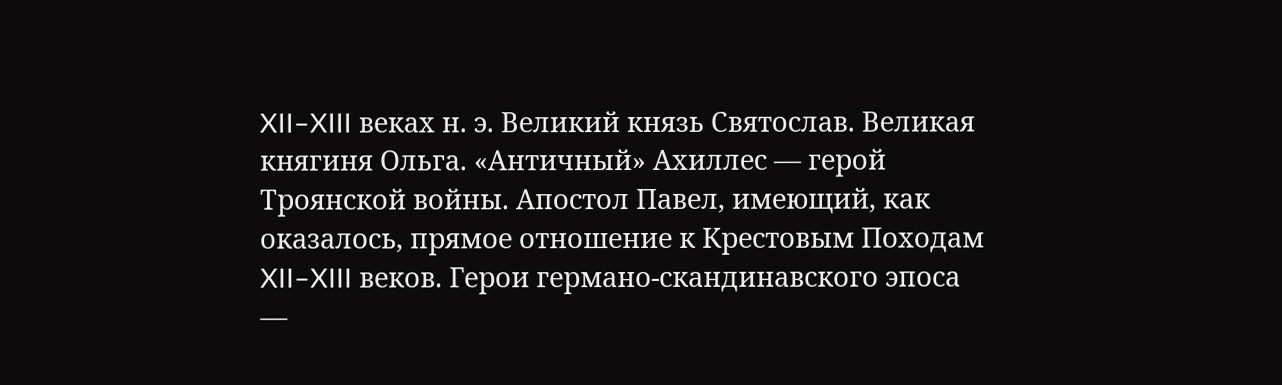XII–XIII веках н. э. Великий князь Святослав. Великая княгиня Ольга. «Античный» Ахиллес — герой Троянской войны. Апостол Павел, имеющий, как оказалось, прямое отношение к Крестовым Походам XII–XIII веков. Герои германо-скандинавского эпоса —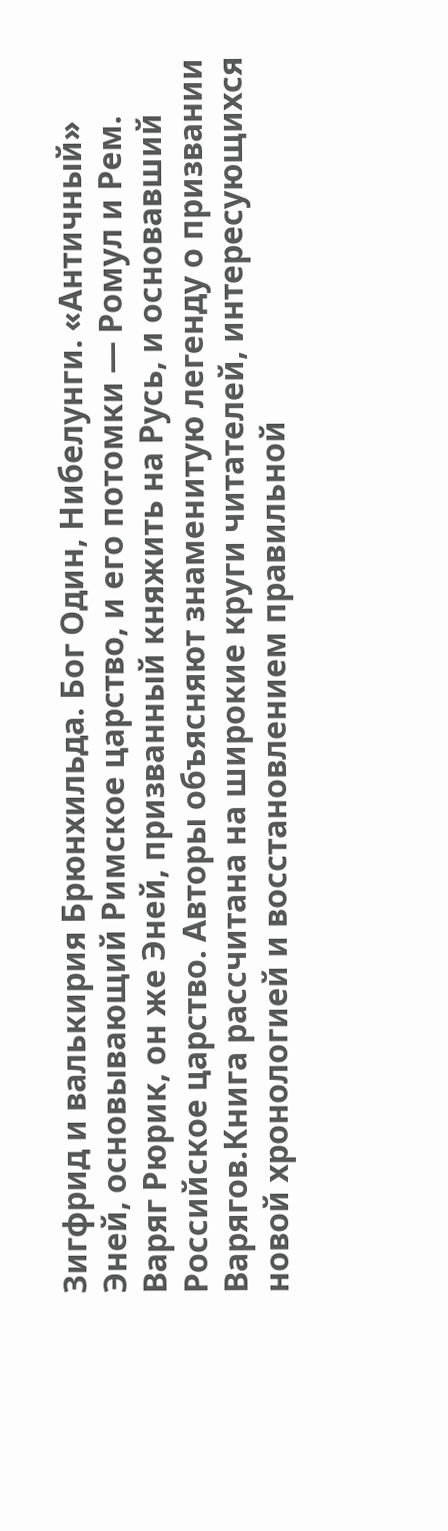Зигфрид и валькирия Брюнхильда. Бог Один, Нибелунги. «Античный» Эней, основывающий Римское царство, и его потомки — Ромул и Рем. Варяг Рюрик, он же Эней, призванный княжить на Русь, и основавший Российское царство. Авторы объясняют знаменитую легенду о призвании Варягов.Книга рассчитана на широкие круги читателей, интересующихся новой хронологией и восстановлением правильной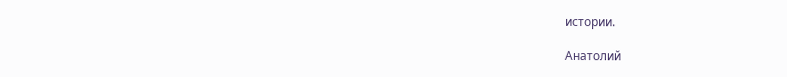истории.

Анатолий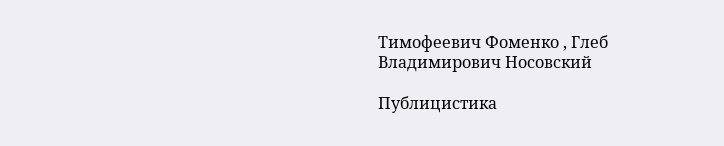Тимофеевич Фоменко , Глеб Владимирович Носовский

Публицистика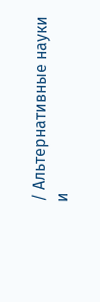/ Альтернативные науки и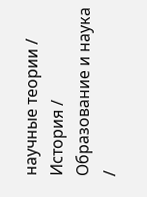научные теории / История / Образование и наука /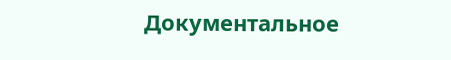Документальное